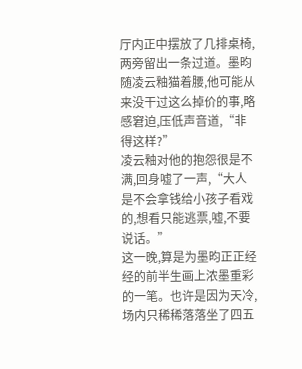厅内正中摆放了几排桌椅,两旁留出一条过道。墨昀随凌云釉猫着腰,他可能从来没干过这么掉价的事,略感窘迫,压低声音道,“非得这样?”
凌云釉对他的抱怨很是不满,回身嘘了一声,“大人是不会拿钱给小孩子看戏的,想看只能逃票,嘘,不要说话。”
这一晚,算是为墨昀正正经经的前半生画上浓墨重彩的一笔。也许是因为天冷,场内只稀稀落落坐了四五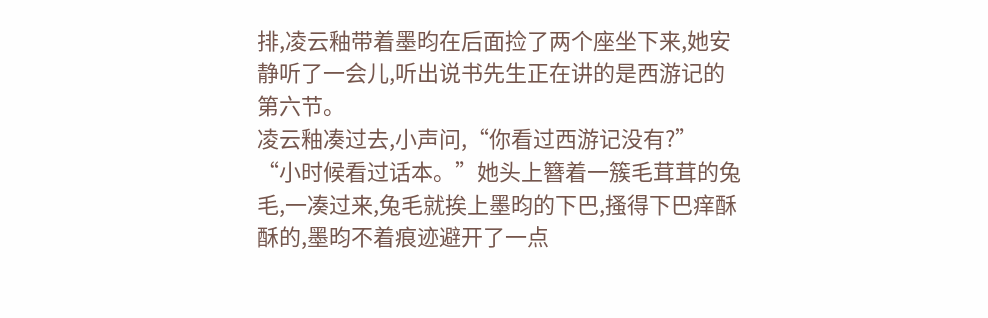排,凌云釉带着墨昀在后面捡了两个座坐下来,她安静听了一会儿,听出说书先生正在讲的是西游记的第六节。
凌云釉凑过去,小声问,“你看过西游记没有?”
“小时候看过话本。”她头上簪着一簇毛茸茸的兔毛,一凑过来,兔毛就挨上墨昀的下巴,搔得下巴痒酥酥的,墨昀不着痕迹避开了一点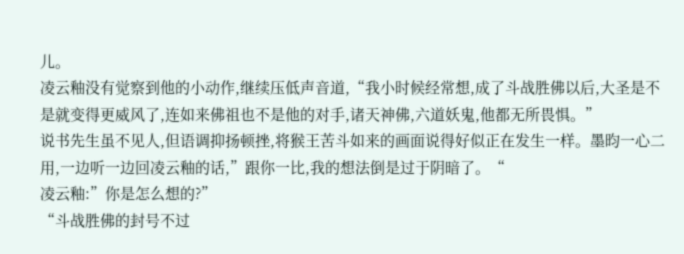儿。
凌云釉没有觉察到他的小动作,继续压低声音道,“我小时候经常想,成了斗战胜佛以后,大圣是不是就变得更威风了,连如来佛祖也不是他的对手,诸天神佛,六道妖鬼,他都无所畏惧。”
说书先生虽不见人,但语调抑扬顿挫,将猴王苦斗如来的画面说得好似正在发生一样。墨昀一心二用,一边听一边回凌云釉的话,”跟你一比,我的想法倒是过于阴暗了。“
凌云釉:”你是怎么想的?”
“斗战胜佛的封号不过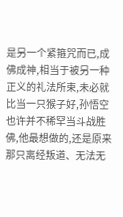是另一个紧箍咒而已,成佛成神,相当于被另一种正义的礼法所束,未必就比当一只猴子好,孙悟空也许并不稀罕当斗战胜佛,他最想做的,还是原来那只离经叛道、无法无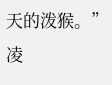天的泼猴。”
凌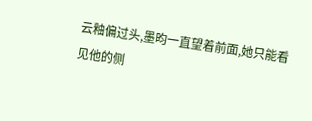云釉偏过头,墨昀一直望着前面,她只能看见他的侧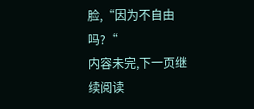脸,“因为不自由吗?“
内容未完,下一页继续阅读